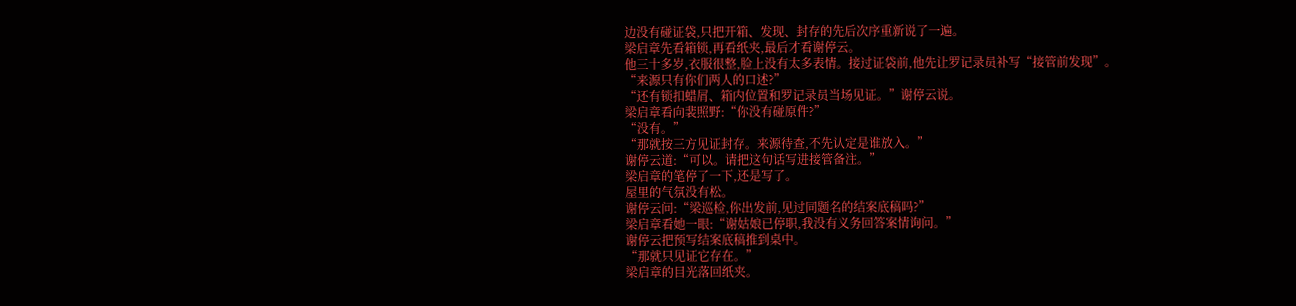边没有碰证袋,只把开箱、发现、封存的先后次序重新说了一遍。
梁启章先看箱锁,再看纸夹,最后才看谢停云。
他三十多岁,衣服很整,脸上没有太多表情。接过证袋前,他先让罗记录员补写“接管前发现”。
“来源只有你们两人的口述?”
“还有锁扣蜡屑、箱内位置和罗记录员当场见证。”谢停云说。
梁启章看向裴照野:“你没有碰原件?”
“没有。”
“那就按三方见证封存。来源待查,不先认定是谁放入。”
谢停云道:“可以。请把这句话写进接管备注。”
梁启章的笔停了一下,还是写了。
屋里的气氛没有松。
谢停云问:“梁巡检,你出发前,见过同题名的结案底稿吗?”
梁启章看她一眼:“谢姑娘已停职,我没有义务回答案情询问。”
谢停云把预写结案底稿推到桌中。
“那就只见证它存在。”
梁启章的目光落回纸夹。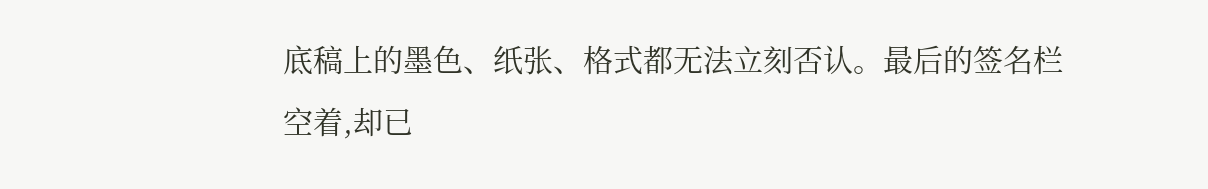底稿上的墨色、纸张、格式都无法立刻否认。最后的签名栏空着,却已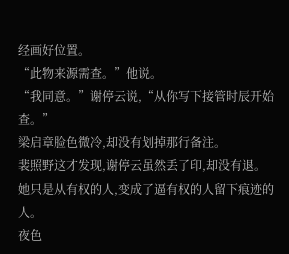经画好位置。
“此物来源需查。”他说。
“我同意。”谢停云说,“从你写下接管时辰开始查。”
梁启章脸色微冷,却没有划掉那行备注。
裴照野这才发现,谢停云虽然丢了印,却没有退。
她只是从有权的人,变成了逼有权的人留下痕迹的人。
夜色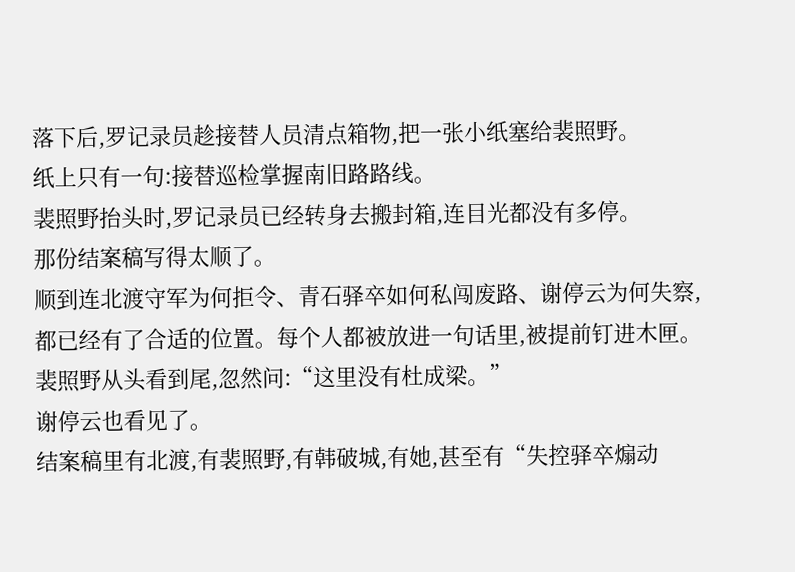落下后,罗记录员趁接替人员清点箱物,把一张小纸塞给裴照野。
纸上只有一句:接替巡检掌握南旧路路线。
裴照野抬头时,罗记录员已经转身去搬封箱,连目光都没有多停。
那份结案稿写得太顺了。
顺到连北渡守军为何拒令、青石驿卒如何私闯废路、谢停云为何失察,都已经有了合适的位置。每个人都被放进一句话里,被提前钉进木匣。
裴照野从头看到尾,忽然问:“这里没有杜成梁。”
谢停云也看见了。
结案稿里有北渡,有裴照野,有韩破城,有她,甚至有“失控驿卒煽动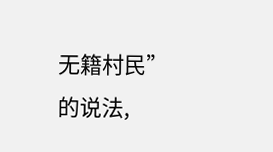无籍村民”的说法,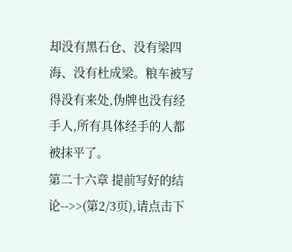却没有黑石仓、没有梁四海、没有杜成梁。粮车被写得没有来处,伪牌也没有经手人,所有具体经手的人都被抹平了。
第二十六章 提前写好的结论-->>(第2/3页),请点击下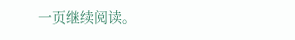一页继续阅读。